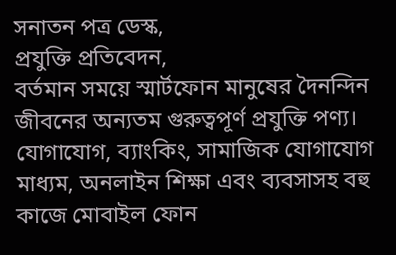সনাতন পত্র ডেস্ক,
প্রযুক্তি প্রতিবেদন,
বর্তমান সময়ে স্মার্টফোন মানুষের দৈনন্দিন জীবনের অন্যতম গুরুত্বপূর্ণ প্রযুক্তি পণ্য। যোগাযোগ, ব্যাংকিং, সামাজিক যোগাযোগ মাধ্যম, অনলাইন শিক্ষা এবং ব্যবসাসহ বহু কাজে মোবাইল ফোন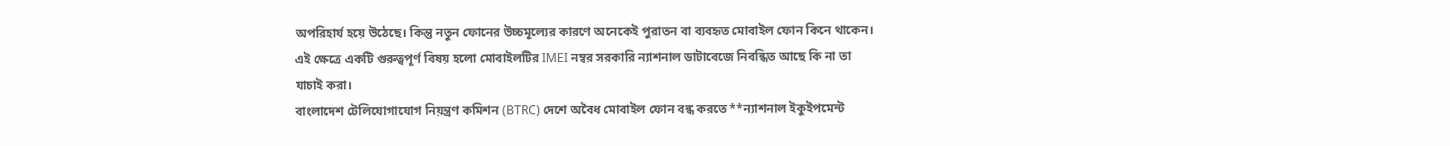অপরিহার্য হয়ে উঠেছে। কিন্তু নতুন ফোনের উচ্চমূল্যের কারণে অনেকেই পুরাতন বা ব্যবহৃত মোবাইল ফোন কিনে থাকেন। এই ক্ষেত্রে একটি গুরুত্বপূর্ণ বিষয় হলো মোবাইলটির IMEI নম্বর সরকারি ন্যাশনাল ডাটাবেজে নিবন্ধিত আছে কি না তা যাচাই করা।
বাংলাদেশ টেলিযোগাযোগ নিয়ন্ত্রণ কমিশন (BTRC) দেশে অবৈধ মোবাইল ফোন বন্ধ করতে **ন্যাশনাল ইকুইপমেন্ট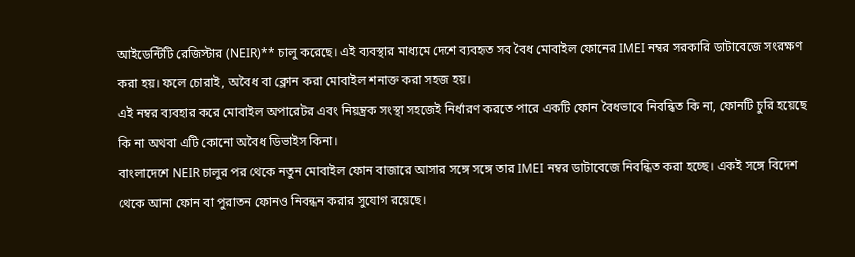আইডেন্টিটি রেজিস্টার (NEIR)** চালু করেছে। এই ব্যবস্থার মাধ্যমে দেশে ব্যবহৃত সব বৈধ মোবাইল ফোনের IMEI নম্বর সরকারি ডাটাবেজে সংরক্ষণ করা হয়। ফলে চোরাই, অবৈধ বা ক্লোন করা মোবাইল শনাক্ত করা সহজ হয়।
এই নম্বর ব্যবহার করে মোবাইল অপারেটর এবং নিয়ন্ত্রক সংস্থা সহজেই নির্ধারণ করতে পারে একটি ফোন বৈধভাবে নিবন্ধিত কি না, ফোনটি চুরি হয়েছে কি না অথবা এটি কোনো অবৈধ ডিভাইস কিনা।
বাংলাদেশে NEIR চালুর পর থেকে নতুন মোবাইল ফোন বাজারে আসার সঙ্গে সঙ্গে তার IMEI নম্বর ডাটাবেজে নিবন্ধিত করা হচ্ছে। একই সঙ্গে বিদেশ থেকে আনা ফোন বা পুরাতন ফোনও নিবন্ধন করার সুযোগ রয়েছে।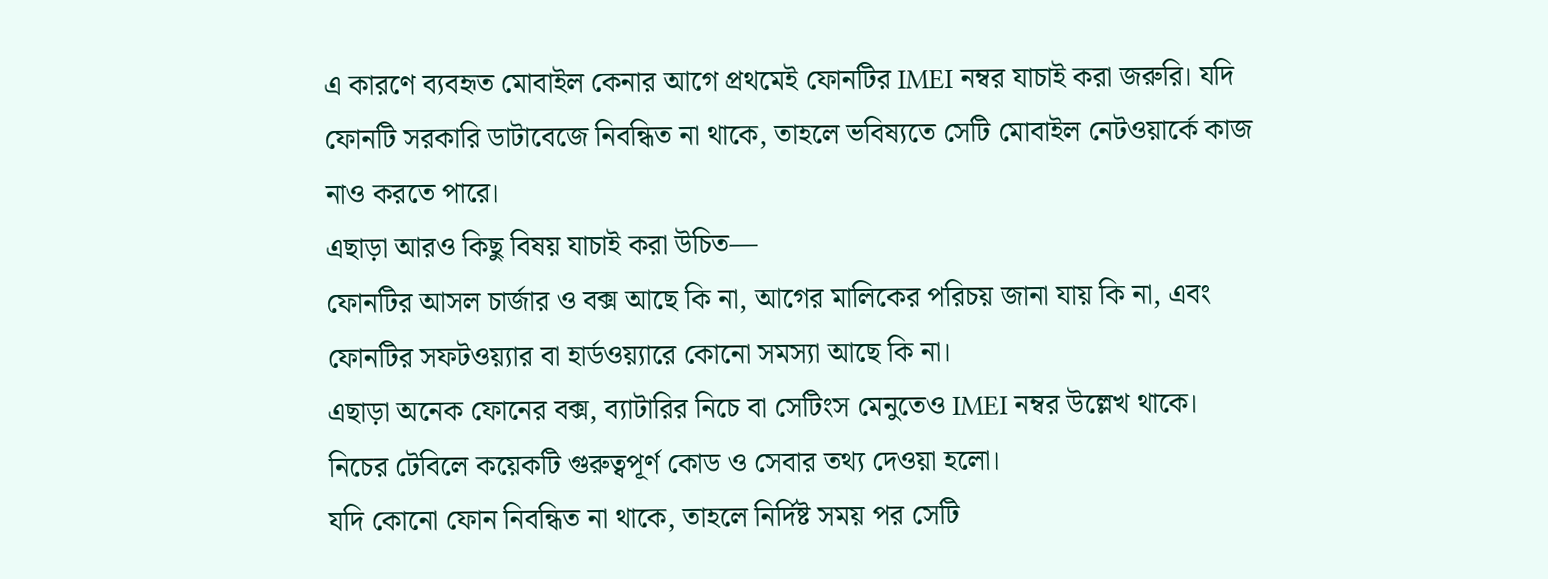এ কারণে ব্যবহৃত মোবাইল কেনার আগে প্রথমেই ফোনটির IMEI নম্বর যাচাই করা জরুরি। যদি ফোনটি সরকারি ডাটাবেজে নিবন্ধিত না থাকে, তাহলে ভবিষ্যতে সেটি মোবাইল নেটওয়ার্কে কাজ নাও করতে পারে।
এছাড়া আরও কিছু বিষয় যাচাই করা উচিত—
ফোনটির আসল চার্জার ও বক্স আছে কি না, আগের মালিকের পরিচয় জানা যায় কি না, এবং ফোনটির সফটওয়্যার বা হার্ডওয়্যারে কোনো সমস্যা আছে কি না।
এছাড়া অনেক ফোনের বক্স, ব্যাটারির নিচে বা সেটিংস মেনুতেও IMEI নম্বর উল্লেখ থাকে।
নিচের টেবিলে কয়েকটি গুরুত্বপূর্ণ কোড ও সেবার তথ্য দেওয়া হলো।
যদি কোনো ফোন নিবন্ধিত না থাকে, তাহলে নির্দিষ্ট সময় পর সেটি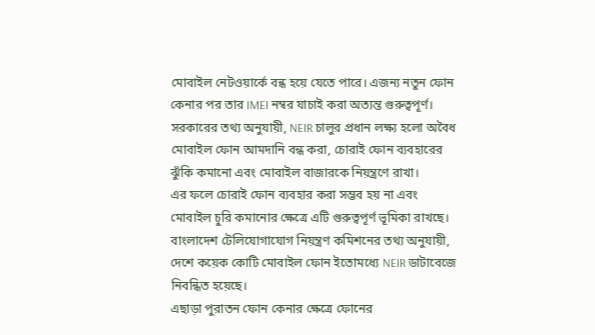মোবাইল নেটওয়ার্কে বন্ধ হয়ে যেতে পারে। এজন্য নতুন ফোন কেনার পর তার IMEI নম্বর যাচাই করা অত্যন্ত গুরুত্বপূর্ণ।
সরকারের তথ্য অনুযায়ী, NEIR চালুর প্রধান লক্ষ্য হলো অবৈধ মোবাইল ফোন আমদানি বন্ধ করা, চোরাই ফোন ব্যবহারের ঝুঁকি কমানো এবং মোবাইল বাজারকে নিয়ন্ত্রণে রাখা।
এর ফলে চোরাই ফোন ব্যবহার করা সম্ভব হয় না এবং মোবাইল চুরি কমানোর ক্ষেত্রে এটি গুরুত্বপূর্ণ ভূমিকা রাখছে।
বাংলাদেশ টেলিযোগাযোগ নিয়ন্ত্রণ কমিশনের তথ্য অনুযায়ী, দেশে কয়েক কোটি মোবাইল ফোন ইতোমধ্যে NEIR ডাটাবেজে নিবন্ধিত হয়েছে।
এছাড়া পুরাতন ফোন কেনার ক্ষেত্রে ফোনের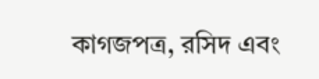কাগজপত্র, রসিদ এবং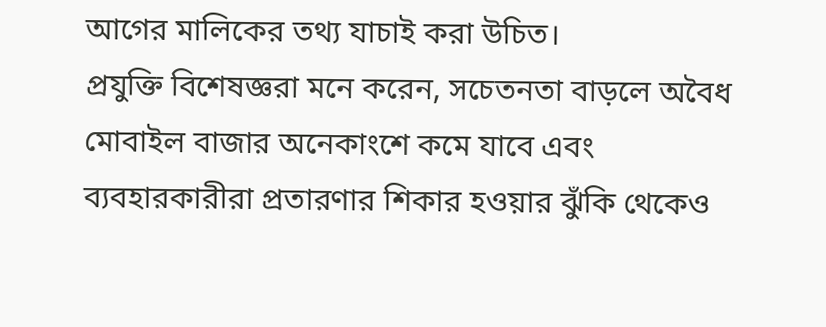আগের মালিকের তথ্য যাচাই করা উচিত।
প্রযুক্তি বিশেষজ্ঞরা মনে করেন, সচেতনতা বাড়লে অবৈধ মোবাইল বাজার অনেকাংশে কমে যাবে এবং ব্যবহারকারীরা প্রতারণার শিকার হওয়ার ঝুঁকি থেকেও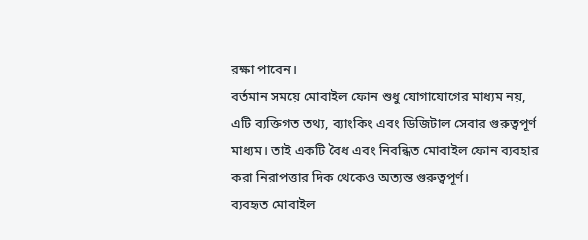রক্ষা পাবেন।
বর্তমান সময়ে মোবাইল ফোন শুধু যোগাযোগের মাধ্যম নয়, এটি ব্যক্তিগত তথ্য, ব্যাংকিং এবং ডিজিটাল সেবার গুরুত্বপূর্ণ মাধ্যম। তাই একটি বৈধ এবং নিবন্ধিত মোবাইল ফোন ব্যবহার করা নিরাপত্তার দিক থেকেও অত্যন্ত গুরুত্বপূর্ণ।
ব্যবহৃত মোবাইল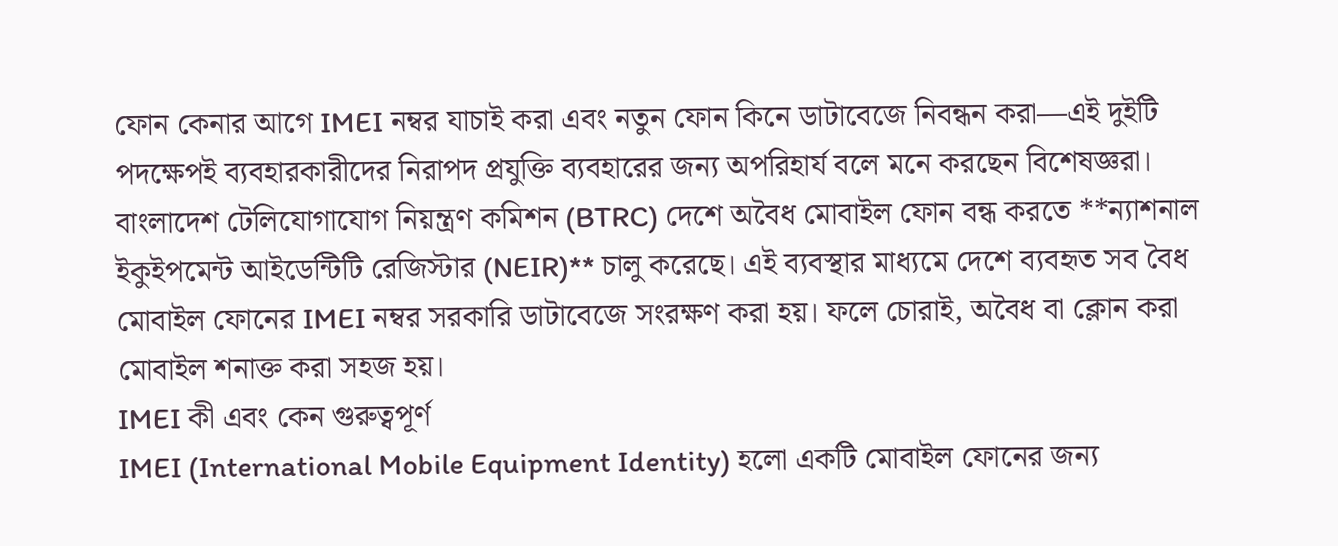ফোন কেনার আগে IMEI নম্বর যাচাই করা এবং নতুন ফোন কিনে ডাটাবেজে নিবন্ধন করা—এই দুইটি পদক্ষেপই ব্যবহারকারীদের নিরাপদ প্রযুক্তি ব্যবহারের জন্য অপরিহার্য বলে মনে করছেন বিশেষজ্ঞরা।
বাংলাদেশ টেলিযোগাযোগ নিয়ন্ত্রণ কমিশন (BTRC) দেশে অবৈধ মোবাইল ফোন বন্ধ করতে **ন্যাশনাল ইকুইপমেন্ট আইডেন্টিটি রেজিস্টার (NEIR)** চালু করেছে। এই ব্যবস্থার মাধ্যমে দেশে ব্যবহৃত সব বৈধ মোবাইল ফোনের IMEI নম্বর সরকারি ডাটাবেজে সংরক্ষণ করা হয়। ফলে চোরাই, অবৈধ বা ক্লোন করা মোবাইল শনাক্ত করা সহজ হয়।
IMEI কী এবং কেন গুরুত্বপূর্ণ
IMEI (International Mobile Equipment Identity) হলো একটি মোবাইল ফোনের জন্য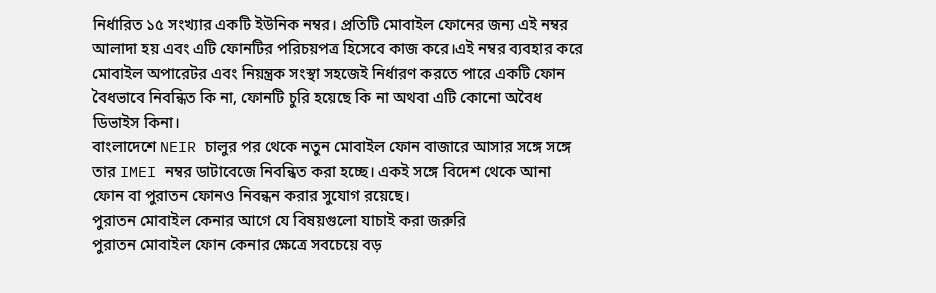নির্ধারিত ১৫ সংখ্যার একটি ইউনিক নম্বর। প্রতিটি মোবাইল ফোনের জন্য এই নম্বর আলাদা হয় এবং এটি ফোনটির পরিচয়পত্র হিসেবে কাজ করে।এই নম্বর ব্যবহার করে মোবাইল অপারেটর এবং নিয়ন্ত্রক সংস্থা সহজেই নির্ধারণ করতে পারে একটি ফোন বৈধভাবে নিবন্ধিত কি না, ফোনটি চুরি হয়েছে কি না অথবা এটি কোনো অবৈধ ডিভাইস কিনা।
বাংলাদেশে NEIR চালুর পর থেকে নতুন মোবাইল ফোন বাজারে আসার সঙ্গে সঙ্গে তার IMEI নম্বর ডাটাবেজে নিবন্ধিত করা হচ্ছে। একই সঙ্গে বিদেশ থেকে আনা ফোন বা পুরাতন ফোনও নিবন্ধন করার সুযোগ রয়েছে।
পুরাতন মোবাইল কেনার আগে যে বিষয়গুলো যাচাই করা জরুরি
পুরাতন মোবাইল ফোন কেনার ক্ষেত্রে সবচেয়ে বড়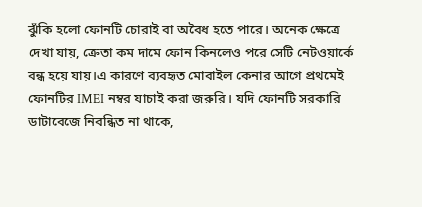ঝুঁকি হলো ফোনটি চোরাই বা অবৈধ হতে পারে। অনেক ক্ষেত্রে দেখা যায়, ক্রেতা কম দামে ফোন কিনলেও পরে সেটি নেটওয়ার্কে বন্ধ হয়ে যায়।এ কারণে ব্যবহৃত মোবাইল কেনার আগে প্রথমেই ফোনটির IMEI নম্বর যাচাই করা জরুরি। যদি ফোনটি সরকারি ডাটাবেজে নিবন্ধিত না থাকে,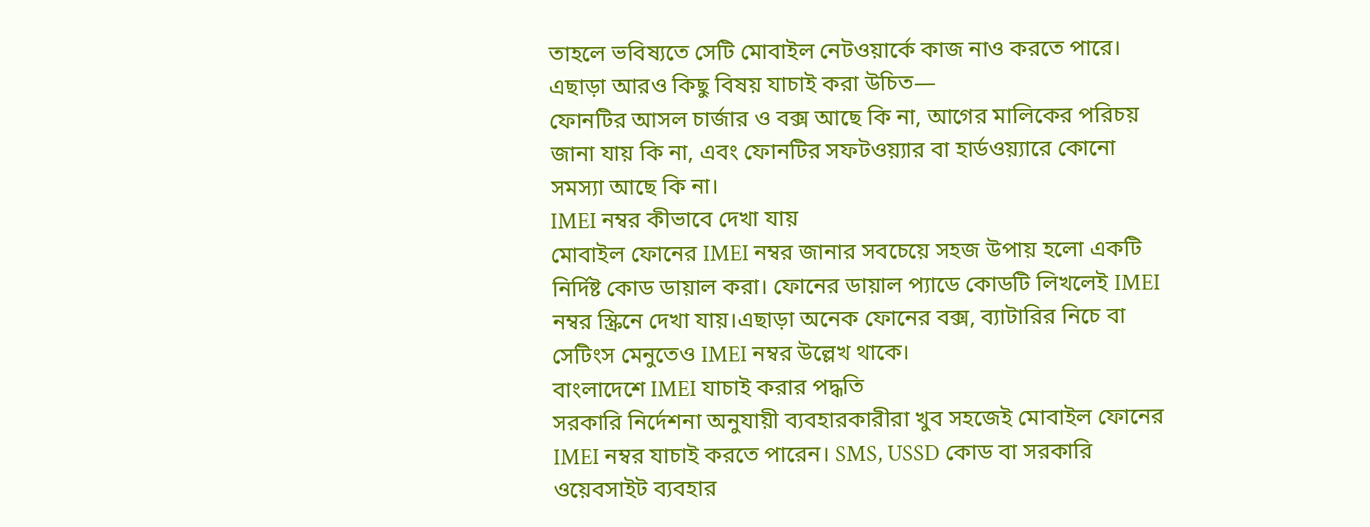তাহলে ভবিষ্যতে সেটি মোবাইল নেটওয়ার্কে কাজ নাও করতে পারে।
এছাড়া আরও কিছু বিষয় যাচাই করা উচিত—
ফোনটির আসল চার্জার ও বক্স আছে কি না, আগের মালিকের পরিচয় জানা যায় কি না, এবং ফোনটির সফটওয়্যার বা হার্ডওয়্যারে কোনো সমস্যা আছে কি না।
IMEI নম্বর কীভাবে দেখা যায়
মোবাইল ফোনের IMEI নম্বর জানার সবচেয়ে সহজ উপায় হলো একটি নির্দিষ্ট কোড ডায়াল করা। ফোনের ডায়াল প্যাডে কোডটি লিখলেই IMEI নম্বর স্ক্রিনে দেখা যায়।এছাড়া অনেক ফোনের বক্স, ব্যাটারির নিচে বা সেটিংস মেনুতেও IMEI নম্বর উল্লেখ থাকে।
বাংলাদেশে IMEI যাচাই করার পদ্ধতি
সরকারি নির্দেশনা অনুযায়ী ব্যবহারকারীরা খুব সহজেই মোবাইল ফোনের IMEI নম্বর যাচাই করতে পারেন। SMS, USSD কোড বা সরকারি ওয়েবসাইট ব্যবহার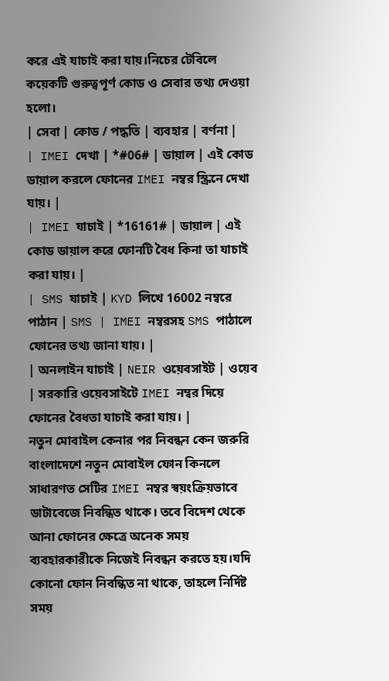করে এই যাচাই করা যায়।নিচের টেবিলে কয়েকটি গুরুত্বপূর্ণ কোড ও সেবার তথ্য দেওয়া হলো।
| সেবা | কোড / পদ্ধতি | ব্যবহার | বর্ণনা |
| IMEI দেখা | *#06# | ডায়াল | এই কোড ডায়াল করলে ফোনের IMEI নম্বর স্ক্রিনে দেখা যায়। |
| IMEI যাচাই | *16161# | ডায়াল | এই কোড ডায়াল করে ফোনটি বৈধ কিনা তা যাচাই করা যায়। |
| SMS যাচাই | KYD লিখে 16002 নম্বরে পাঠান | SMS | IMEI নম্বরসহ SMS পাঠালে ফোনের তথ্য জানা যায়। |
| অনলাইন যাচাই | NEIR ওয়েবসাইট | ওয়েব | সরকারি ওয়েবসাইটে IMEI নম্বর দিয়ে ফোনের বৈধতা যাচাই করা যায়। |
নতুন মোবাইল কেনার পর নিবন্ধন কেন জরুরি
বাংলাদেশে নতুন মোবাইল ফোন কিনলে সাধারণত সেটির IMEI নম্বর স্বয়ংক্রিয়ভাবে ডাটাবেজে নিবন্ধিত থাকে। তবে বিদেশ থেকে আনা ফোনের ক্ষেত্রে অনেক সময় ব্যবহারকারীকে নিজেই নিবন্ধন করতে হয়।যদি কোনো ফোন নিবন্ধিত না থাকে, তাহলে নির্দিষ্ট সময়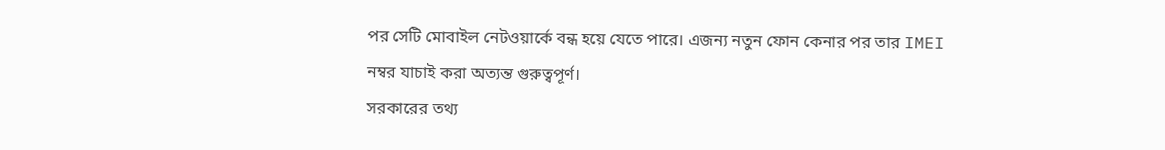পর সেটি মোবাইল নেটওয়ার্কে বন্ধ হয়ে যেতে পারে। এজন্য নতুন ফোন কেনার পর তার IMEI নম্বর যাচাই করা অত্যন্ত গুরুত্বপূর্ণ।
সরকারের তথ্য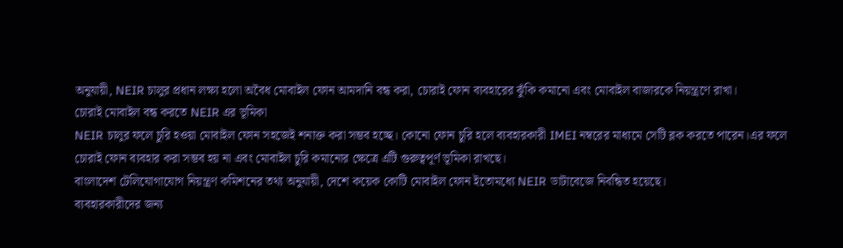অনুযায়ী, NEIR চালুর প্রধান লক্ষ্য হলো অবৈধ মোবাইল ফোন আমদানি বন্ধ করা, চোরাই ফোন ব্যবহারের ঝুঁকি কমানো এবং মোবাইল বাজারকে নিয়ন্ত্রণে রাখা।
চোরাই মোবাইল বন্ধ করতে NEIR এর ভূমিকা
NEIR চালুর ফলে চুরি হওয়া মোবাইল ফোন সহজেই শনাক্ত করা সম্ভব হচ্ছে। কোনো ফোন চুরি হলে ব্যবহারকারী IMEI নম্বরের মাধ্যমে সেটি ব্লক করতে পারেন।এর ফলে চোরাই ফোন ব্যবহার করা সম্ভব হয় না এবং মোবাইল চুরি কমানোর ক্ষেত্রে এটি গুরুত্বপূর্ণ ভূমিকা রাখছে।
বাংলাদেশ টেলিযোগাযোগ নিয়ন্ত্রণ কমিশনের তথ্য অনুযায়ী, দেশে কয়েক কোটি মোবাইল ফোন ইতোমধ্যে NEIR ডাটাবেজে নিবন্ধিত হয়েছে।
ব্যবহারকারীদের জন্য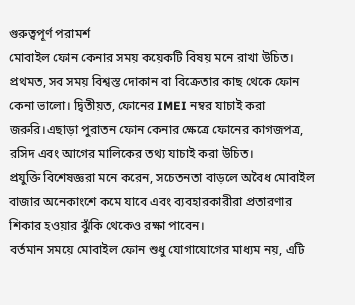গুরুত্বপূর্ণ পরামর্শ
মোবাইল ফোন কেনার সময় কয়েকটি বিষয় মনে রাখা উচিত। প্রথমত, সব সময় বিশ্বস্ত দোকান বা বিক্রেতার কাছ থেকে ফোন কেনা ভালো। দ্বিতীয়ত, ফোনের IMEI নম্বর যাচাই করা জরুরি।এছাড়া পুরাতন ফোন কেনার ক্ষেত্রে ফোনের কাগজপত্র, রসিদ এবং আগের মালিকের তথ্য যাচাই করা উচিত।
প্রযুক্তি বিশেষজ্ঞরা মনে করেন, সচেতনতা বাড়লে অবৈধ মোবাইল বাজার অনেকাংশে কমে যাবে এবং ব্যবহারকারীরা প্রতারণার শিকার হওয়ার ঝুঁকি থেকেও রক্ষা পাবেন।
বর্তমান সময়ে মোবাইল ফোন শুধু যোগাযোগের মাধ্যম নয়, এটি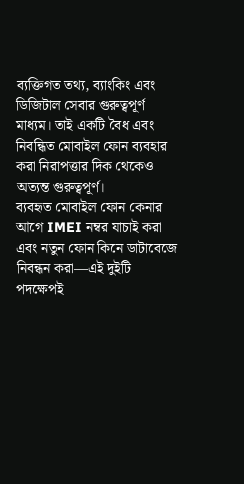ব্যক্তিগত তথ্য, ব্যাংকিং এবং ডিজিটাল সেবার গুরুত্বপূর্ণ মাধ্যম। তাই একটি বৈধ এবং নিবন্ধিত মোবাইল ফোন ব্যবহার করা নিরাপত্তার দিক থেকেও অত্যন্ত গুরুত্বপূর্ণ।
ব্যবহৃত মোবাইল ফোন কেনার আগে IMEI নম্বর যাচাই করা এবং নতুন ফোন কিনে ডাটাবেজে নিবন্ধন করা—এই দুইটি পদক্ষেপই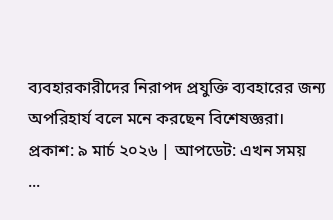ব্যবহারকারীদের নিরাপদ প্রযুক্তি ব্যবহারের জন্য অপরিহার্য বলে মনে করছেন বিশেষজ্ঞরা।
প্রকাশ: ৯ মার্চ ২০২৬ | আপডেট: এখন সময়
...